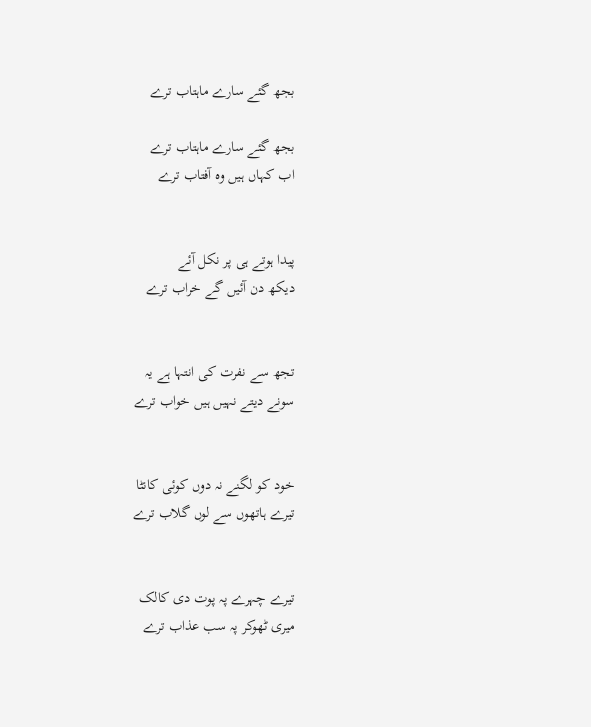بجھ گئے سارے ماہتاب ترے

بجھ گئے سارے ماہتاب ترے
اب کہاں ہیں وہ آفتاب ترے


پیدا ہوتے ہی پر نکل آئے
دیکھ دن آئیں گے خراب ترے


تجھ سے نفرت کی انتہا ہے یہ
سونے دیتے نہیں ہیں خواب ترے


خود کو لگنے نہ دوں کوئی کانٹا
تیرے ہاتھوں سے لوں گلاب ترے


تیرے چہرے پہ پوت دی کالک
میری ٹھوکر پہ سب عذاب ترے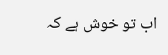اب تو خوش ہے کہ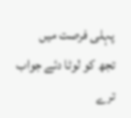پہلی فرصت میں
تجھ کو لوٹا دئے جواب ترے